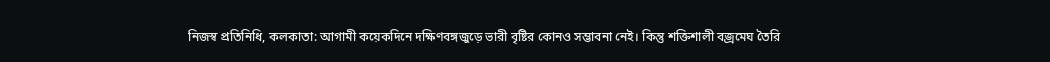নিজস্ব প্রতিনিধি, কলকাতা: আগামী কয়েকদিনে দক্ষিণবঙ্গজুড়ে ভারী বৃষ্টির কোনও সম্ভাবনা নেই। কিন্তু শক্তিশালী বজ্রমেঘ তৈরি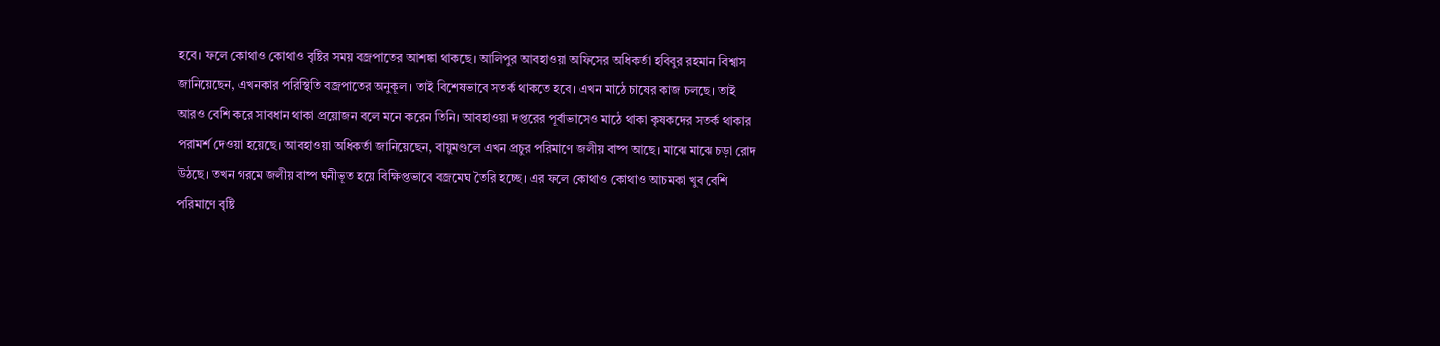হবে। ফলে কোথাও কোথাও বৃষ্টির সময় বজ্রপাতের আশঙ্কা থাকছে। আলিপুর আবহাওয়া অফিসের অধিকর্তা হবিবুর রহমান বিশ্বাস জানিয়েছেন, এখনকার পরিস্থিতি বজ্রপাতের অনুকূল। তাই বিশেষভাবে সতর্ক থাকতে হবে। এখন মাঠে চাষের কাজ চলছে। তাই আরও বেশি করে সাবধান থাকা প্রয়োজন বলে মনে করেন তিনি। আবহাওয়া দপ্তরের পূর্বাভাসেও মাঠে থাকা কৃষকদের সতর্ক থাকার পরামর্শ দেওয়া হয়েছে। আবহাওয়া অধিকর্তা জানিয়েছেন, বায়ুমণ্ডলে এখন প্রচুর পরিমাণে জলীয় বাষ্প আছে। মাঝে মাঝে চড়া রোদ উঠছে। তখন গরমে জলীয় বাষ্প ঘনীভূত হয়ে বিক্ষিপ্তভাবে বজ্রমেঘ তৈরি হচ্ছে। এর ফলে কোথাও কোথাও আচমকা খুব বেশি পরিমাণে বৃষ্টি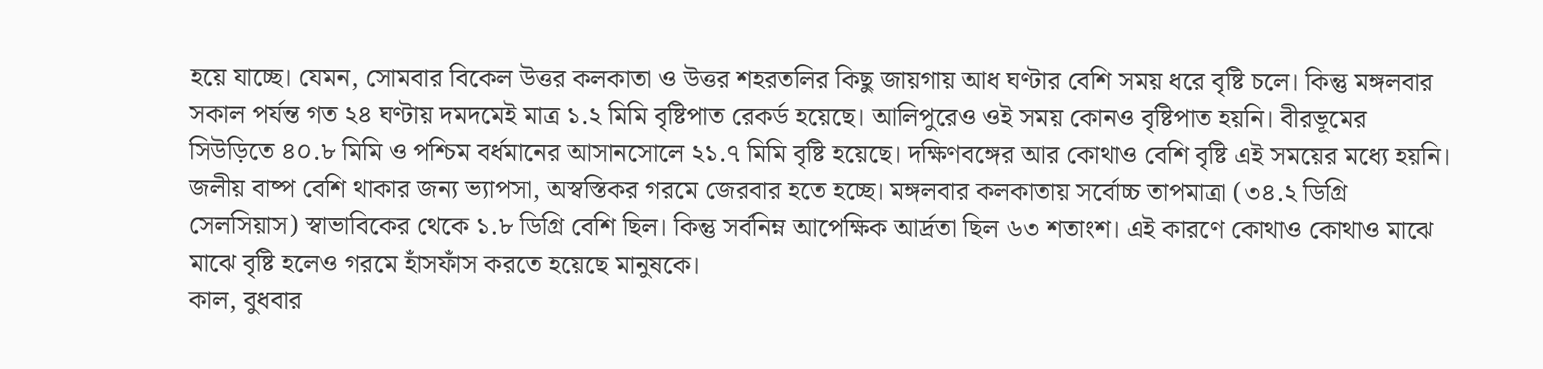হয়ে যাচ্ছে। যেমন, সোমবার বিকেল উত্তর কলকাতা ও উত্তর শহরতলির কিছু জায়গায় আধ ঘণ্টার বেশি সময় ধরে বৃষ্টি চলে। কিন্তু মঙ্গলবার সকাল পর্যন্ত গত ২৪ ঘণ্টায় দমদমেই মাত্র ১.২ মিমি বৃষ্টিপাত রেকর্ড হয়েছে। আলিপুরেও ওই সময় কোনও বৃষ্টিপাত হয়নি। বীরভূমের সিউড়িতে ৪০.৮ মিমি ও পশ্চিম বর্ধমানের আসানসোলে ২১.৭ মিমি বৃষ্টি হয়েছে। দক্ষিণবঙ্গের আর কোথাও বেশি বৃষ্টি এই সময়ের মধ্যে হয়নি। জলীয় বাষ্প বেশি থাকার জন্য ভ্যাপসা, অস্বস্তিকর গরমে জেরবার হতে হচ্ছে। মঙ্গলবার কলকাতায় সর্বোচ্চ তাপমাত্রা (৩৪.২ ডিগ্রি সেলসিয়াস) স্বাভাবিকের থেকে ১.৮ ডিগ্রি বেশি ছিল। কিন্তু সর্বনিম্ন আপেক্ষিক আর্দ্রতা ছিল ৬৩ শতাংশ। এই কারণে কোথাও কোথাও মাঝে মাঝে বৃষ্টি হলেও গরমে হাঁসফাঁস করতে হয়েছে মানুষকে।
কাল, বুধবার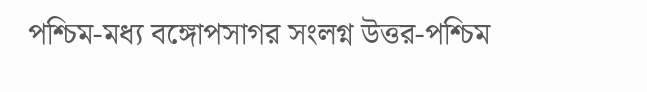পশ্চিম-মধ্য বঙ্গোপসাগর সংলগ্ন উত্তর-পশ্চিম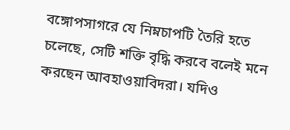বঙ্গোপসাগরে যে নিম্নচাপটি তৈরি হতে চলেছে, সেটি শক্তি বৃদ্ধি করবে বলেই মনে করছেন আবহাওয়াবিদরা। যদিও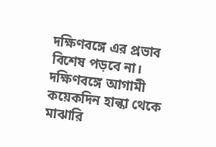দক্ষিণবঙ্গে এর প্রভাব বিশেষ পড়বে না। দক্ষিণবঙ্গে আগামী কয়েকদিন হাল্কা থেকে মাঝারি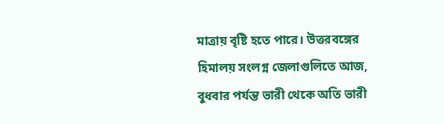মাত্রায় বৃষ্টি হতে পারে। উত্তরবঙ্গের হিমালয় সংলগ্ন জেলাগুলিতে আজ, বুধবার পর্যন্ত ভারী থেকে অতি ভারী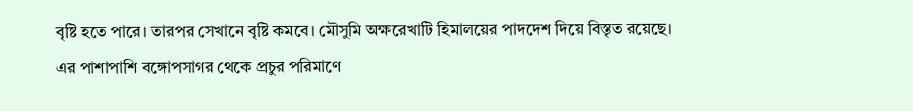বৃষ্টি হতে পারে। তারপর সেখানে বৃষ্টি কমবে। মৌসুমি অক্ষরেখাটি হিমালয়ের পাদদেশ দিয়ে বিস্তৃত রয়েছে। এর পাশাপাশি বঙ্গোপসাগর থেকে প্রচুর পরিমাণে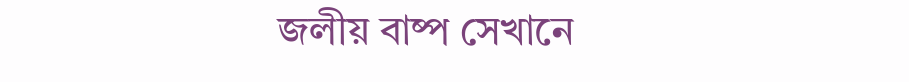জলীয় বাষ্প সেখানে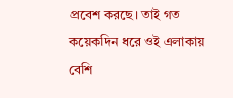প্রবেশ করছে। তাই গত কয়েকদিন ধরে ওই এলাকায় বেশি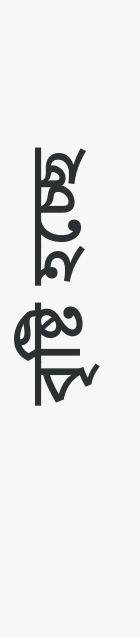বৃষ্টি হচ্ছে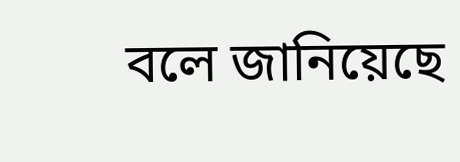বলে জানিয়েছে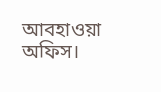আবহাওয়া অফিস।